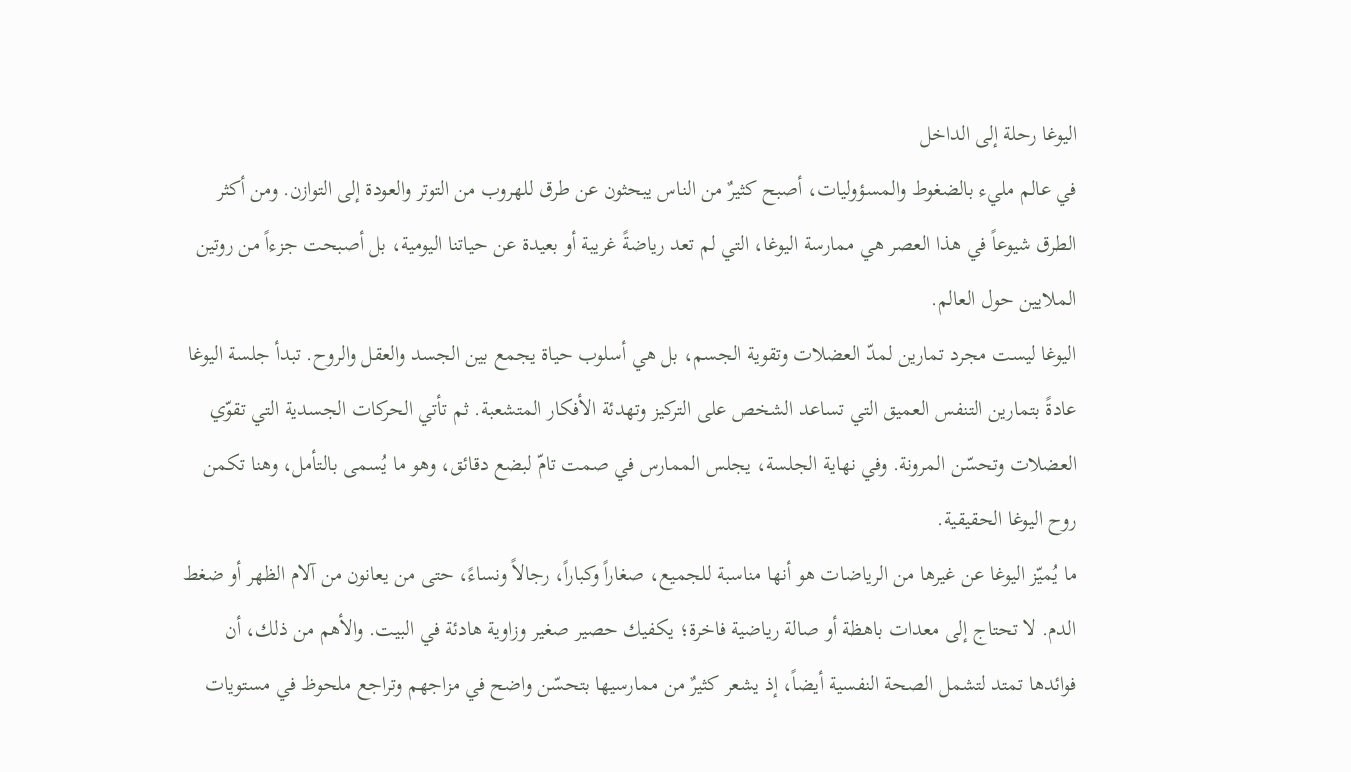اليوغا رحلة إلى الداخل
في عالم مليء بالضغوط والمسؤوليات، أصبح كثيرٌ من الناس يبحثون عن طرق للهروب من التوتر والعودة إلى التوازن. ومن أكثر الطرق شيوعاً في هذا العصر هي ممارسة اليوغا، التي لم تعد رياضةً غريبة أو بعيدة عن حياتنا اليومية، بل أصبحت جزءاً من روتين الملايين حول العالم.
اليوغا ليست مجرد تمارين لمدّ العضلات وتقوية الجسم، بل هي أسلوب حياة يجمع بين الجسد والعقل والروح. تبدأ جلسة اليوغا عادةً بتمارين التنفس العميق التي تساعد الشخص على التركيز وتهدئة الأفكار المتشعبة. ثم تأتي الحركات الجسدية التي تقوّي العضلات وتحسّن المرونة. وفي نهاية الجلسة، يجلس الممارس في صمت تامّ لبضع دقائق، وهو ما يُسمى بالتأمل، وهنا تكمن روح اليوغا الحقيقية.
ما يُميّز اليوغا عن غيرها من الرياضات هو أنها مناسبة للجميع، صغاراً وكباراً، رجالاً ونساءً، حتى من يعانون من آلام الظهر أو ضغط الدم. لا تحتاج إلى معدات باهظة أو صالة رياضية فاخرة؛ يكفيك حصير صغير وزاوية هادئة في البيت. والأهم من ذلك، أن فوائدها تمتد لتشمل الصحة النفسية أيضاً، إذ يشعر كثيرٌ من ممارسيها بتحسّن واضح في مزاجهم وتراجع ملحوظ في مستويات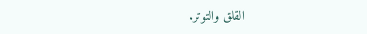القلق والتوتر.